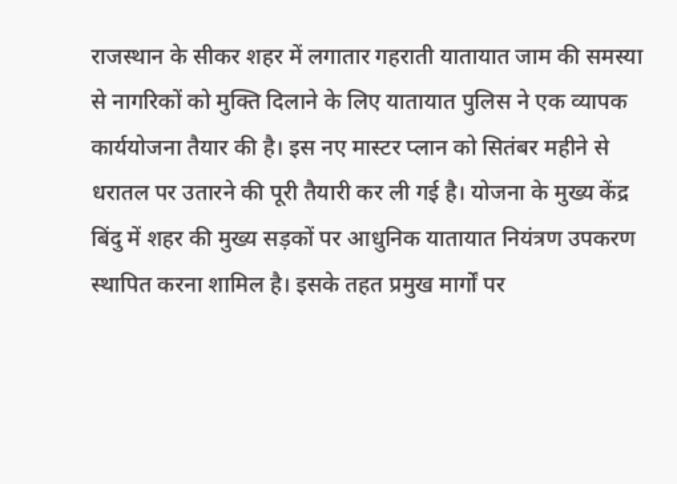राजस्थान के सीकर शहर में लगातार गहराती यातायात जाम की समस्या से नागरिकों को मुक्ति दिलाने के लिए यातायात पुलिस ने एक व्यापक कार्ययोजना तैयार की है। इस नए मास्टर प्लान को सितंबर महीने से धरातल पर उतारने की पूरी तैयारी कर ली गई है। योजना के मुख्य केंद्र बिंदु में शहर की मुख्य सड़कों पर आधुनिक यातायात नियंत्रण उपकरण स्थापित करना शामिल है। इसके तहत प्रमुख मार्गों पर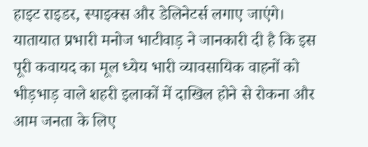हाइट राइडर, स्पाइक्स और डेलिनेटर्स लगाए जाएंगे। यातायात प्रभारी मनोज भाटीवाड़ ने जानकारी दी है कि इस पूरी कवायद का मूल ध्येय भारी व्यावसायिक वाहनों को भीड़भाड़ वाले शहरी इलाकों में दाखिल होने से रोकना और आम जनता के लिए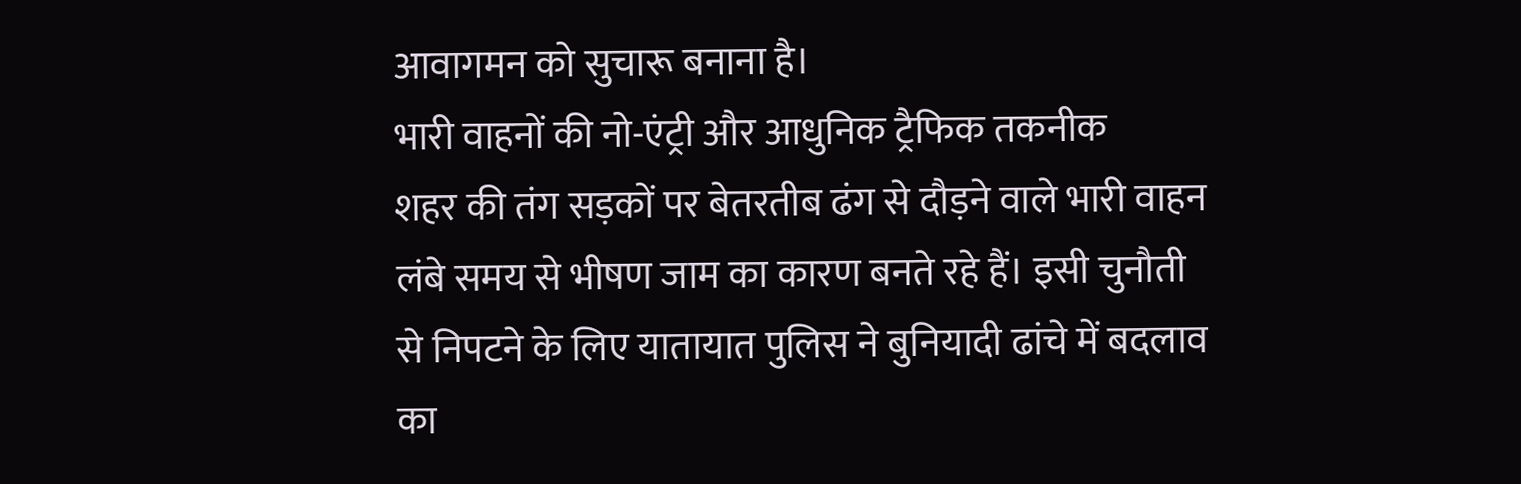आवागमन को सुचारू बनाना है।
भारी वाहनों की नो-एंट्री और आधुनिक ट्रैफिक तकनीक
शहर की तंग सड़कों पर बेतरतीब ढंग से दौड़ने वाले भारी वाहन लंबे समय से भीषण जाम का कारण बनते रहे हैं। इसी चुनौती से निपटने के लिए यातायात पुलिस ने बुनियादी ढांचे में बदलाव का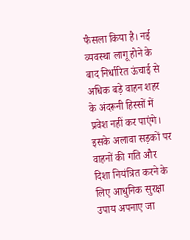फैसला किया है। नई व्यवस्था लागू होने के बाद निर्धारित ऊंचाई से अधिक बड़े वाहन शहर के अंदरूनी हिस्सों में प्रवेश नहीं कर पाएंगे। इसके अलावा सड़कों पर वाहनों की गति और दिशा नियंत्रित करने के लिए आधुनिक सुरक्षा उपाय अपनाए जा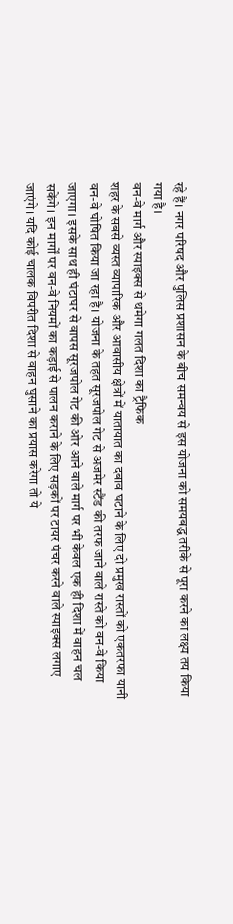रहे हैं। नगर परिषद और पुलिस प्रशासन के बीच समन्वय से इस योजना को समयबद्ध तरीके से पूरा करने का लक्ष्य तय किया गया है।
वन-वे मार्ग और स्पाइक्स से थमेगा गलत दिशा का ट्रैफिक
शहर के सबसे व्यस्त व्यापारिक और आवासीय क्षेत्रों में यातायात का दबाव घटाने के लिए दो प्रमुख रास्तों को एकतरफा यानी वन-वे घोषित किया जा रहा है। योजना के तहत सूरजपोल गेट से अजमेर स्टैंड की तरफ जाने वाले रास्ते को वन-वे किया जाएगा। इसके साथ ही घंटाघर से वापस सूरजपोल गेट की ओर आने वाले मार्ग पर भी केवल एक ही दिशा में वाहन चल सकेंगे। इन मार्गों पर वन-वे नियमों का कड़ाई से पालन कराने के लिए सड़कों पर टायर पंचर करने वाले स्पाइक्स लगाए जाएंगे। यदि कोई चालक विपरीत दिशा से वाहन घुसाने का प्रयास करेगा तो ये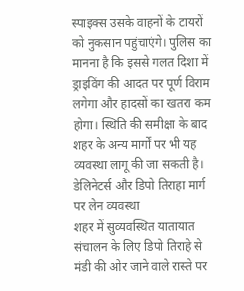स्पाइक्स उसके वाहनों के टायरों को नुकसान पहुंचाएंगे। पुलिस का मानना है कि इससे गलत दिशा में ड्राइविंग की आदत पर पूर्ण विराम लगेगा और हादसों का खतरा कम होगा। स्थिति की समीक्षा के बाद शहर के अन्य मार्गों पर भी यह व्यवस्था लागू की जा सकती है।
डेलिनेटर्स और डिपो तिराहा मार्ग पर लेन व्यवस्था
शहर में सुव्यवस्थित यातायात संचालन के लिए डिपो तिराहे से मंडी की ओर जाने वाले रास्ते पर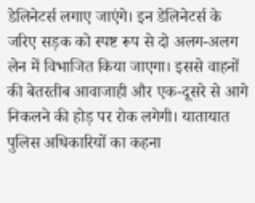डेलिनेटर्स लगाए जाएंगे। इन डेलिनेटर्स के जरिए सड़क को स्पष्ट रूप से दो अलग-अलग लेन में विभाजित किया जाएगा। इससे वाहनों की बेतरतीब आवाजाही और एक-दूसरे से आगे निकलने की होड़ पर रोक लगेगी। यातायात पुलिस अधिकारियों का कहना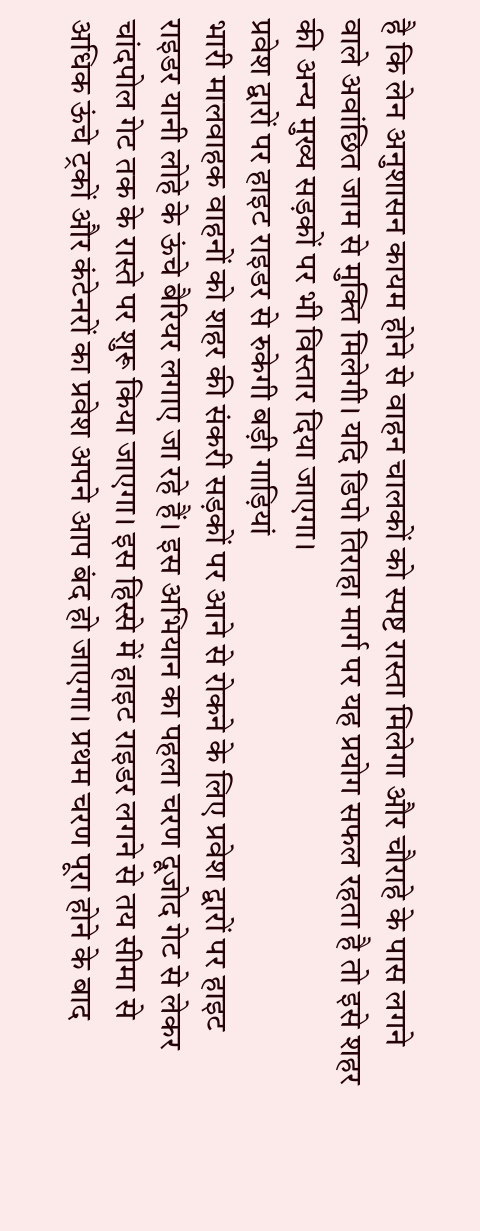है कि लेन अनुशासन कायम होने से वाहन चालकों को स्पष्ट रास्ता मिलेगा और चौराहे के पास लगने वाले अवांछित जाम से मुक्ति मिलेगी। यदि डिपो तिराहा मार्ग पर यह प्रयोग सफल रहता है तो इसे शहर की अन्य मुख्य सड़कों पर भी विस्तार दिया जाएगा।
प्रवेश द्वारों पर हाइट राइडर से रुकेगी बड़ी गाड़ियां
भारी मालवाहक वाहनों को शहर की संकरी सड़कों पर आने से रोकने के लिए प्रवेश द्वारों पर हाइट राइडर यानी लोहे के ऊंचे बैरियर लगाए जा रहे हैं। इस अभियान का पहला चरण दूजोद गेट से लेकर चांदपोल गेट तक के रास्ते पर शुरू किया जाएगा। इस हिस्से में हाइट राइडर लगने से तय सीमा से अधिक ऊंचे ट्रकों और कंटेनरों का प्रवेश अपने आप बंद हो जाएगा। प्रथम चरण पूरा होने के बाद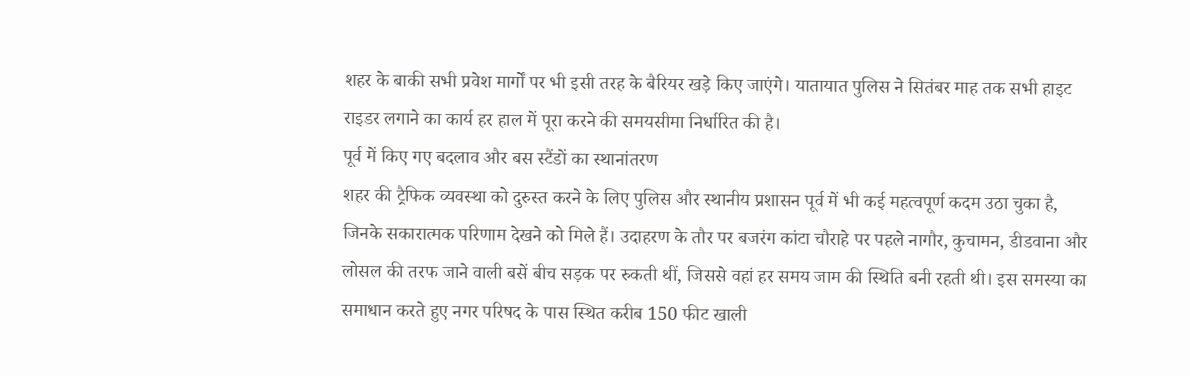शहर के बाकी सभी प्रवेश मार्गों पर भी इसी तरह के बैरियर खड़े किए जाएंगे। यातायात पुलिस ने सितंबर माह तक सभी हाइट राइडर लगाने का कार्य हर हाल में पूरा करने की समयसीमा निर्धारित की है।
पूर्व में किए गए बदलाव और बस स्टैंडों का स्थानांतरण
शहर की ट्रैफिक व्यवस्था को दुरुस्त करने के लिए पुलिस और स्थानीय प्रशासन पूर्व में भी कई महत्वपूर्ण कदम उठा चुका है, जिनके सकारात्मक परिणाम देखने को मिले हैं। उदाहरण के तौर पर बजरंग कांटा चौराहे पर पहले नागौर, कुचामन, डीडवाना और लोसल की तरफ जाने वाली बसें बीच सड़क पर रुकती थीं, जिससे वहां हर समय जाम की स्थिति बनी रहती थी। इस समस्या का समाधान करते हुए नगर परिषद के पास स्थित करीब 150 फीट खाली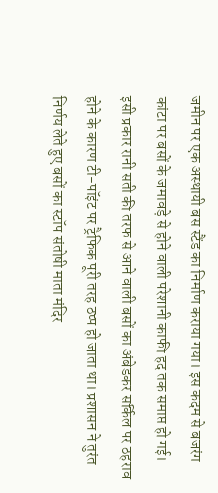जमीन पर एक अस्थायी बस स्टैंड का निर्माण कराया गया। इस कदम से बजरंग कांटा पर बसों के जमावड़े से होने वाली परेशानी काफी हद तक समाप्त हो गई।
इसी प्रकार रानी सती की तरफ से आने वाली बसों का अंबेडकर सर्किल पर ठहराव होने के कारण टी-पॉइंट पर ट्रैफिक पूरी तरह ठप्प हो जाता था। प्रशासन ने तुरंत निर्णय लेते हुए बसों का स्टॉप संतोषी माता मंदिर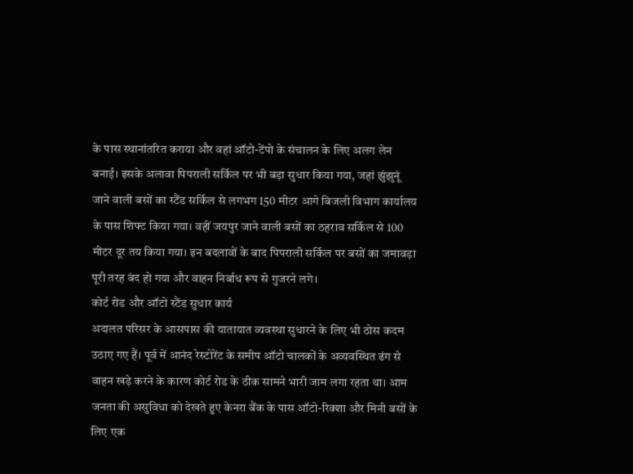के पास स्थानांतरित कराया और वहां ऑटो-टेंपो के संचालन के लिए अलग लेन बनाई। इसके अलावा पिपराली सर्किल पर भी बड़ा सुधार किया गया, जहां झुंझुनूं जाने वाली बसों का स्टैंड सर्किल से लगभग 150 मीटर आगे बिजली विभाग कार्यालय के पास शिफ्ट किया गया। वहीं जयपुर जाने वाली बसों का ठहराव सर्किल से 100 मीटर दूर तय किया गया। इन बदलावों के बाद पिपराली सर्किल पर बसों का जमावड़ा पूरी तरह बंद हो गया और वाहन निर्बाध रूप से गुजरने लगे।
कोर्ट रोड और ऑटो स्टैंड सुधार कार्य
अदालत परिसर के आसपास की यातायात व्यवस्था सुधारने के लिए भी ठोस कदम उठाए गए हैं। पूर्व में आनंद रेस्टोरेंट के समीप ऑटो चालकों के अव्यवस्थित ढंग से वाहन खड़े करने के कारण कोर्ट रोड के ठीक सामने भारी जाम लगा रहता था। आम जनता की असुविधा को देखते हुए केनरा बैंक के पास ऑटो-रिक्शा और मिनी बसों के लिए एक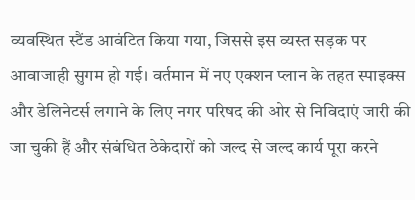व्यवस्थित स्टैंड आवंटित किया गया, जिससे इस व्यस्त सड़क पर आवाजाही सुगम हो गई। वर्तमान में नए एक्शन प्लान के तहत स्पाइक्स और डेलिनेटर्स लगाने के लिए नगर परिषद की ओर से निविदाएं जारी की जा चुकी हैं और संबंधित ठेकेदारों को जल्द से जल्द कार्य पूरा करने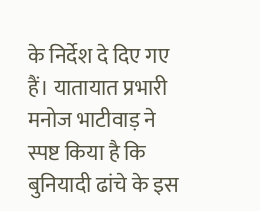के निर्देश दे दिए गए हैं। यातायात प्रभारी मनोज भाटीवाड़ ने स्पष्ट किया है कि बुनियादी ढांचे के इस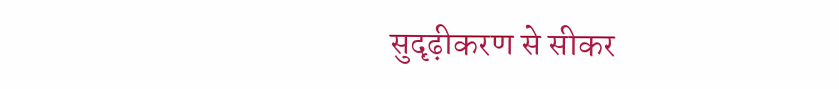सुदृढ़ीकरण से सीकर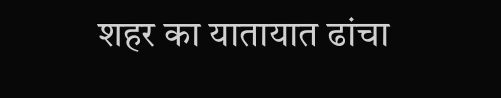शहर का यातायात ढांचा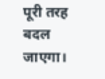पूरी तरह बदल जाएगा।